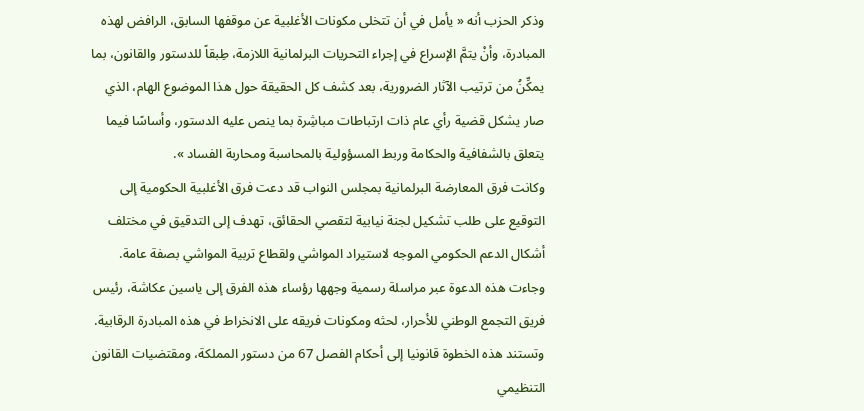وذكر الحزب أنه « يأمل في أن تتخلى مكونات الأغلبية عن موقفها السابق، الرافض لهذه المبادرة، وأنْ يتمَّ الإسراع في إجراء التحريات البرلمانية اللازمة، طِبقاً للدستور والقانون، بما يمكِّنُ من ترتيب الآثار الضرورية، بعد كشف كل الحقيقة حول هذا الموضوع الهام، الذي صار يشكل قضية رأي عام ذات ارتباطات مباشِرة بما ينص عليه الدستور، وأساسًا فيما يتعلق بالشفافية والحكامة وربط المسؤولية بالمحاسبة ومحاربة الفساد ».
وكانت فرق المعارضة البرلمانية بمجلس النواب قد دعت فرق الأغلبية الحكومية إلى التوقيع على طلب تشكيل لجنة نيابية لتقصي الحقائق، تهدف إلى التدقيق في مختلف أشكال الدعم الحكومي الموجه لاستيراد المواشي ولقطاع تربية المواشي بصفة عامة.
وجاءت هذه الدعوة عبر مراسلة رسمية وجهها رؤساء هذه الفرق إلى ياسين عكاشة، رئيس فريق التجمع الوطني للأحرار، لحثه ومكونات فريقه على الانخراط في هذه المبادرة الرقابية.
وتستند هذه الخطوة قانونيا إلى أحكام الفصل 67 من دستور المملكة، ومقتضيات القانون التنظيمي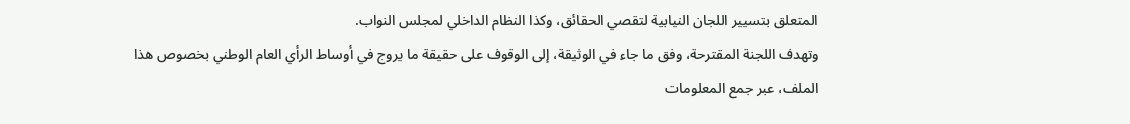المتعلق بتسيير اللجان النيابية لتقصي الحقائق، وكذا النظام الداخلي لمجلس النواب.
وتهدف اللجنة المقترحة، وفق ما جاء في الوثيقة، إلى الوقوف على حقيقة ما يروج في أوساط الرأي العام الوطني بخصوص هذا الملف، عبر جمع المعلومات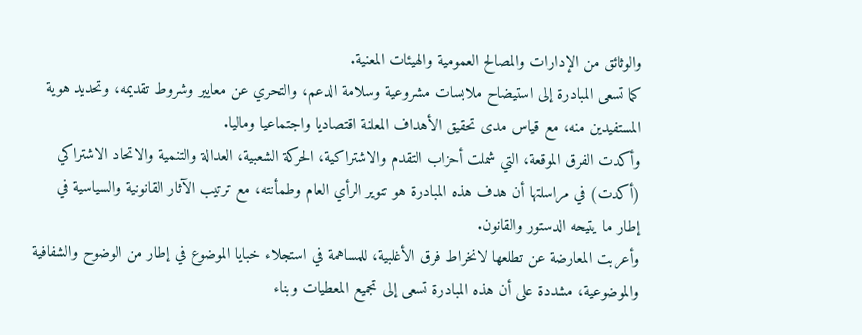والوثائق من الإدارات والمصالح العمومية والهيئات المعنية.
كما تسعى المبادرة إلى استيضاح ملابسات مشروعية وسلامة الدعم، والتحري عن معايير وشروط تقديمه، وتحديد هوية المستفيدين منه، مع قياس مدى تحقيق الأهداف المعلنة اقتصاديا واجتماعيا وماليا.
وأكدت الفرق الموقعة، التي شملت أحزاب التقدم والاشتراكية، الحركة الشعبية، العدالة والتنمية والاتحاد الاشتراكي (أكدت) في مراسلتها أن هدف هذه المبادرة هو تنوير الرأي العام وطمأنته، مع ترتيب الآثار القانونية والسياسية في إطار ما يتيحه الدستور والقانون.
وأعربت المعارضة عن تطلعها لانخراط فرق الأغلبية، للمساهمة في استجلاء خبايا الموضوع في إطار من الوضوح والشفافية والموضوعية، مشددة على أن هذه المبادرة تسعى إلى تجميع المعطيات وبناء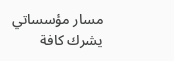مسار مؤسساتي يشرك كافة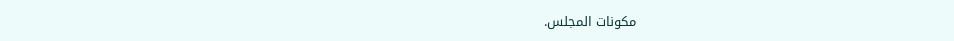مكونات المجلس.